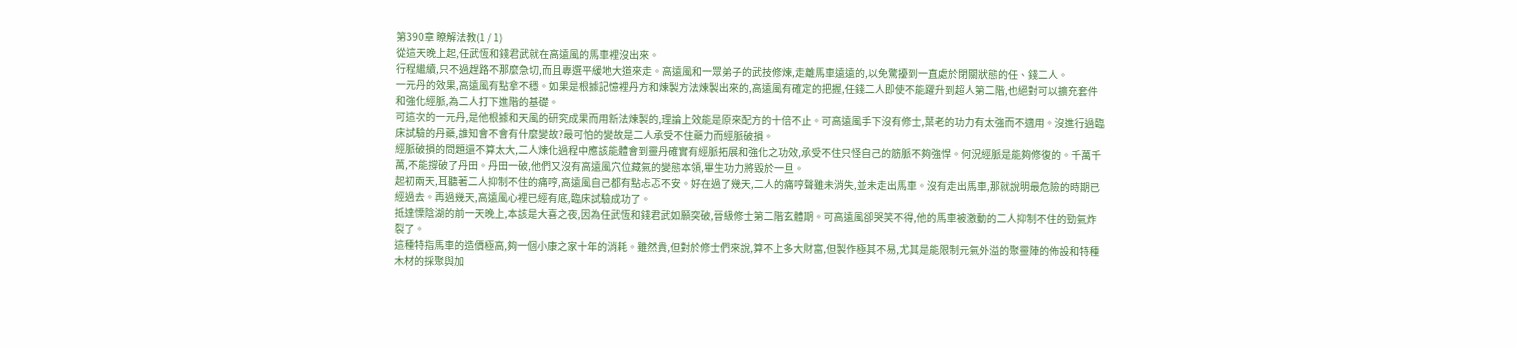第390章 瞭解法教(1 / 1)
從這天晚上起,任武恆和錢君武就在高遠風的馬車裡沒出來。
行程繼續,只不過趕路不那麼急切,而且專選平緩地大道來走。高遠風和一眾弟子的武技修煉,走離馬車遠遠的,以免驚擾到一直處於閉關狀態的任、錢二人。
一元丹的效果,高遠風有點拿不穩。如果是根據記憶裡丹方和煉製方法煉製出來的,高遠風有確定的把握,任錢二人即使不能躍升到超人第二階,也絕對可以擴充套件和強化經脈,為二人打下進階的基礎。
可這次的一元丹,是他根據和天風的研究成果而用新法煉製的,理論上效能是原來配方的十倍不止。可高遠風手下沒有修士,葉老的功力有太強而不適用。沒進行過臨床試驗的丹藥,誰知會不會有什麼變故?最可怕的變故是二人承受不住藥力而經脈破損。
經脈破損的問題還不算太大,二人煉化過程中應該能體會到靈丹確實有經脈拓展和強化之功效,承受不住只怪自己的筋脈不夠強悍。何況經脈是能夠修復的。千萬千萬,不能撐破了丹田。丹田一破,他們又沒有高遠風穴位藏氣的變態本領,畢生功力將毀於一旦。
起初兩天,耳聽著二人抑制不住的痛哼,高遠風自己都有點忐忑不安。好在過了幾天,二人的痛哼聲雖未消失,並未走出馬車。沒有走出馬車,那就說明最危險的時期已經過去。再過幾天,高遠風心裡已經有底,臨床試驗成功了。
抵達慄陰湖的前一天晚上,本該是大喜之夜,因為任武恆和錢君武如願突破,晉級修士第二階玄體期。可高遠風卻哭笑不得,他的馬車被激動的二人抑制不住的勁氣炸裂了。
這種特指馬車的造價極高,夠一個小康之家十年的消耗。雖然貴,但對於修士們來說,算不上多大財富,但製作極其不易,尤其是能限制元氣外溢的聚靈陣的佈設和特種木材的採聚與加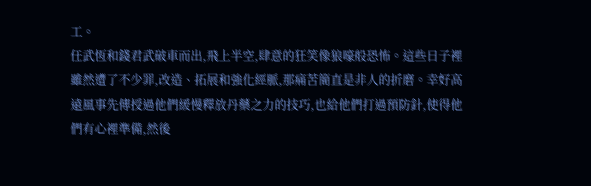工。
任武恆和錢君武破車而出,飛上半空,肆意的狂笑像狼嚎般恐怖。這些日子裡雖然遭了不少罪,改造、拓展和強化經脈,那痛苦簡直是非人的折磨。幸好高遠風事先傳授過他們緩慢釋放丹藥之力的技巧,也給他們打過預防針,使得他們有心裡準備,然後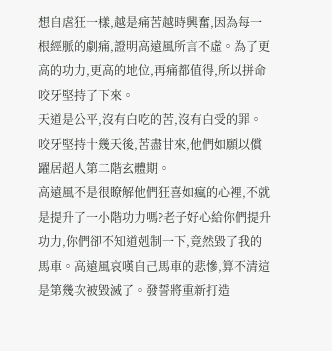想自虐狂一樣,越是痛苦越時興奮,因為每一根經脈的劇痛,證明高遠風所言不虛。為了更高的功力,更高的地位,再痛都值得,所以拼命咬牙堅持了下來。
天道是公平,沒有白吃的苦,沒有白受的罪。咬牙堅持十幾天後,苦盡甘來,他們如願以償躍居超人第二階玄體期。
高遠風不是很瞭解他們狂喜如瘋的心裡,不就是提升了一小階功力嗎?老子好心給你們提升功力,你們卻不知道剋制一下,竟然毀了我的馬車。高遠風哀嘆自己馬車的悲慘,算不清這是第幾次被毀滅了。發誓將重新打造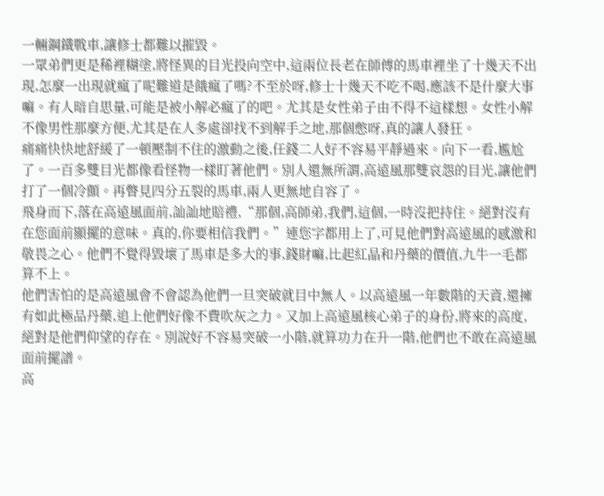一輛鋼鐵戰車,讓修士都難以摧毀。
一眾弟們更是稀裡糊塗,將怪異的目光投向空中,這兩位長老在師傅的馬車裡坐了十幾天不出現,怎麼一出現就瘋了呢難道是餓瘋了嗎?不至於呀,修士十幾天不吃不喝,應該不是什麼大事嘛。有人暗自思量,可能是被小解必瘋了的吧。尤其是女性弟子由不得不這樣想。女性小解不像男性那麼方便,尤其是在人多處卻找不到解手之地,那個憋呀,真的讓人發狂。
痛痛快快地舒緩了一頓壓制不住的激動之後,任錢二人好不容易平靜過來。向下一看,尷尬了。一百多雙目光都像看怪物一樣盯著他們。別人還無所謂,高遠風那雙哀怨的目光,讓他們打了一個冷顫。再瞥見四分五裂的馬車,兩人更無地自容了。
飛身而下,落在高遠風面前,訕訕地賠禮,“那個,高師弟,我們,這個,一時沒把持住。絕對沒有在您面前顯擺的意味。真的,你要相信我們。”連您字都用上了,可見他們對高遠風的感激和敬畏之心。他們不覺得毀壞了馬車是多大的事,錢財嘛,比起紅晶和丹藥的價值,九牛一毛都算不上。
他們害怕的是高遠風會不會認為他們一旦突破就目中無人。以高遠風一年數階的天資,還擁有如此極品丹藥,追上他們好像不費吹灰之力。又加上高遠風核心弟子的身份,將來的高度,絕對是他們仰望的存在。別說好不容易突破一小階,就算功力在升一階,他們也不敢在高遠風面前擺譜。
高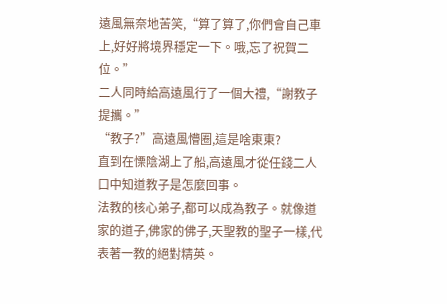遠風無奈地苦笑,“算了算了,你們會自己車上,好好將境界穩定一下。哦,忘了祝賀二位。”
二人同時給高遠風行了一個大禮,“謝教子提攜。”
“教子?”高遠風懵圈,這是啥東東?
直到在慄陰湖上了船,高遠風才從任錢二人口中知道教子是怎麼回事。
法教的核心弟子,都可以成為教子。就像道家的道子,佛家的佛子,天聖教的聖子一樣,代表著一教的絕對精英。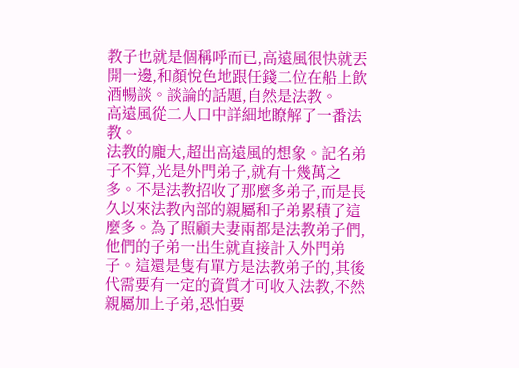教子也就是個稱呼而已,高遠風很快就丟開一邊,和顏悅色地跟任錢二位在船上飲酒暢談。談論的話題,自然是法教。
高遠風從二人口中詳細地瞭解了一番法教。
法教的龐大,超出高遠風的想象。記名弟子不算,光是外門弟子,就有十幾萬之多。不是法教招收了那麼多弟子,而是長久以來法教內部的親屬和子弟累積了這麼多。為了照顧夫妻兩都是法教弟子們,他們的子弟一出生就直接計入外門弟子。這還是隻有單方是法教弟子的,其後代需要有一定的資質才可收入法教,不然親屬加上子弟,恐怕要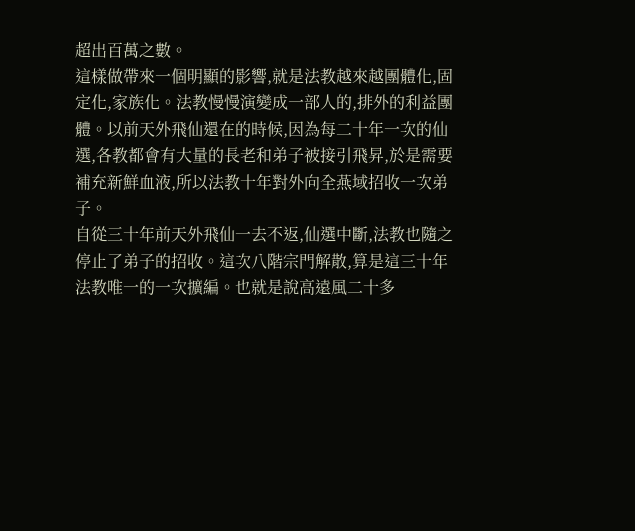超出百萬之數。
這樣做帶來一個明顯的影響,就是法教越來越團體化,固定化,家族化。法教慢慢演變成一部人的,排外的利益團體。以前天外飛仙還在的時候,因為每二十年一次的仙選,各教都會有大量的長老和弟子被接引飛昇,於是需要補充新鮮血液,所以法教十年對外向全燕域招收一次弟子。
自從三十年前天外飛仙一去不返,仙選中斷,法教也隨之停止了弟子的招收。這次八階宗門解散,算是這三十年法教唯一的一次擴編。也就是說高遠風二十多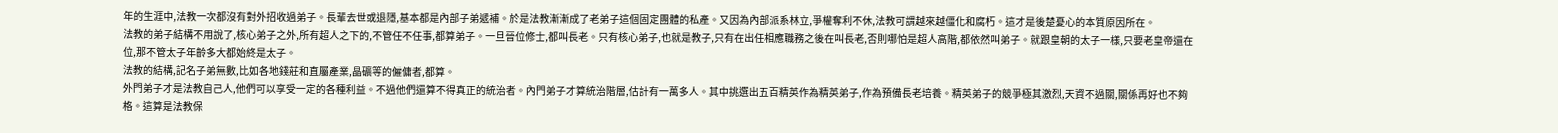年的生涯中,法教一次都沒有對外招收過弟子。長輩去世或退隱,基本都是內部子弟遞補。於是法教漸漸成了老弟子這個固定團體的私產。又因為內部派系林立,爭權奪利不休,法教可謂越來越僵化和腐朽。這才是後楚憂心的本質原因所在。
法教的弟子結構不用說了,核心弟子之外,所有超人之下的,不管任不任事,都算弟子。一旦晉位修士,都叫長老。只有核心弟子,也就是教子,只有在出任相應職務之後在叫長老,否則哪怕是超人高階,都依然叫弟子。就跟皇朝的太子一樣,只要老皇帝還在位,那不管太子年齡多大都始終是太子。
法教的結構,記名子弟無數,比如各地錢莊和直屬產業,晶礦等的僱傭者,都算。
外門弟子才是法教自己人,他們可以享受一定的各種利益。不過他們還算不得真正的統治者。內門弟子才算統治階層,估計有一萬多人。其中挑選出五百精英作為精英弟子,作為預備長老培養。精英弟子的競爭極其激烈,天資不過關,關係再好也不夠格。這算是法教保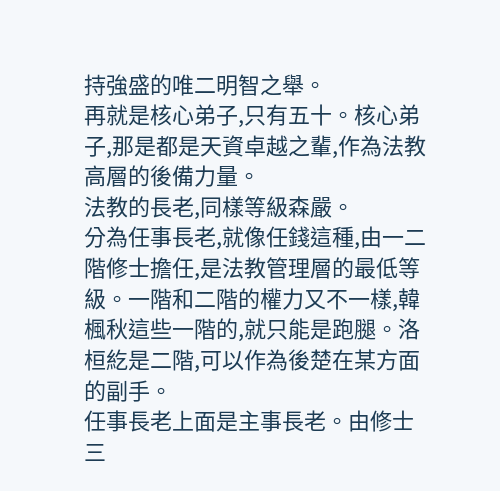持強盛的唯二明智之舉。
再就是核心弟子,只有五十。核心弟子,那是都是天資卓越之輩,作為法教高層的後備力量。
法教的長老,同樣等級森嚴。
分為任事長老,就像任錢這種,由一二階修士擔任,是法教管理層的最低等級。一階和二階的權力又不一樣,韓楓秋這些一階的,就只能是跑腿。洛桓紇是二階,可以作為後楚在某方面的副手。
任事長老上面是主事長老。由修士三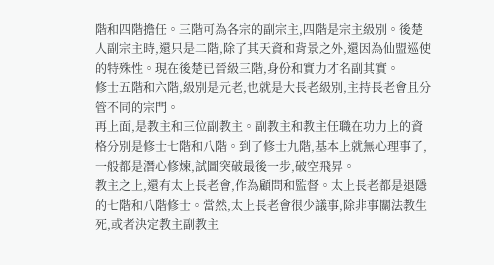階和四階擔任。三階可為各宗的副宗主,四階是宗主級別。後楚人副宗主時,還只是二階,除了其天資和背景之外,還因為仙盟巡使的特殊性。現在後楚已晉級三階,身份和實力才名副其實。
修士五階和六階,級別是元老,也就是大長老級別,主持長老會且分管不同的宗門。
再上面,是教主和三位副教主。副教主和教主任職在功力上的資格分別是修士七階和八階。到了修士九階,基本上就無心理事了,一般都是潛心修煉,試圖突破最後一步,破空飛昇。
教主之上,還有太上長老會,作為顧問和監督。太上長老都是退隱的七階和八階修士。當然,太上長老會很少議事,除非事關法教生死,或者決定教主副教主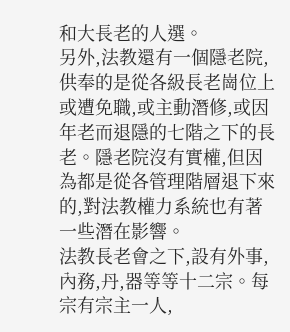和大長老的人選。
另外,法教還有一個隱老院,供奉的是從各級長老崗位上或遭免職,或主動潛修,或因年老而退隱的七階之下的長老。隱老院沒有實權,但因為都是從各管理階層退下來的,對法教權力系統也有著一些潛在影響。
法教長老會之下,設有外事,內務,丹,器等等十二宗。每宗有宗主一人,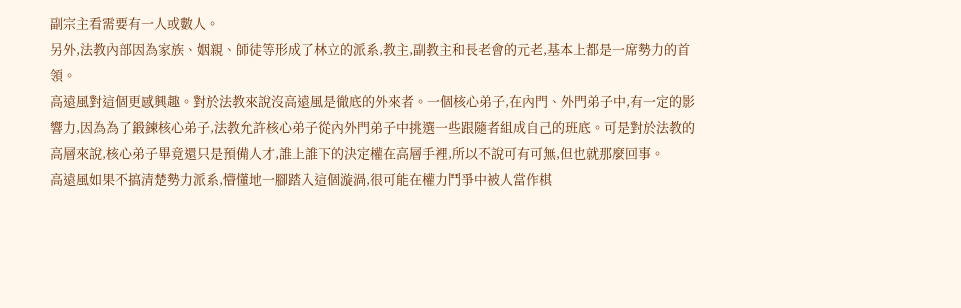副宗主看需要有一人或數人。
另外,法教內部因為家族、姻親、師徒等形成了林立的派系,教主,副教主和長老會的元老,基本上都是一席勢力的首領。
高遠風對這個更感興趣。對於法教來說沒高遠風是徹底的外來者。一個核心弟子,在內門、外門弟子中,有一定的影響力,因為為了鍛鍊核心弟子,法教允許核心弟子從內外門弟子中挑選一些跟隨者組成自己的班底。可是對於法教的高層來說,核心弟子畢竟還只是預備人才,誰上誰下的決定權在高層手裡,所以不說可有可無,但也就那麼回事。
高遠風如果不搞清楚勢力派系,懵懂地一腳踏入這個漩渦,很可能在權力鬥爭中被人當作棋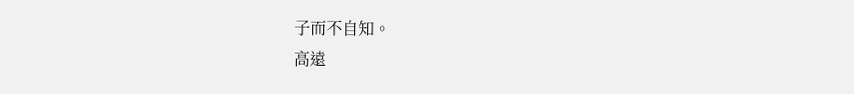子而不自知。
高遠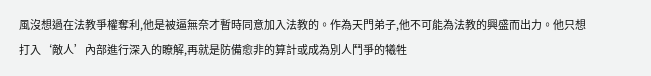風沒想過在法教爭權奪利,他是被逼無奈才暫時同意加入法教的。作為天門弟子,他不可能為法教的興盛而出力。他只想打入‘敵人’內部進行深入的瞭解,再就是防備愈非的算計或成為別人鬥爭的犧牲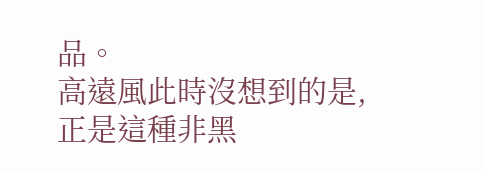品。
高遠風此時沒想到的是,正是這種非黑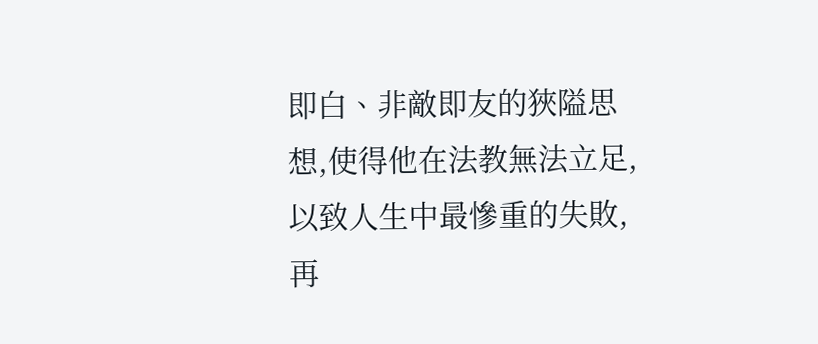即白、非敵即友的狹隘思想,使得他在法教無法立足,以致人生中最慘重的失敗,再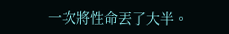一次將性命丟了大半。